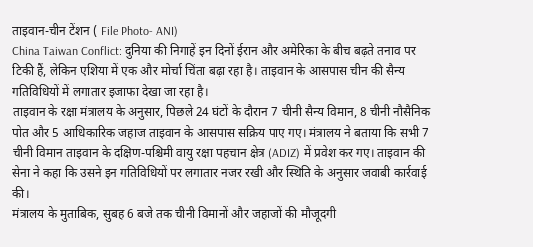ताइवान-चीन टेंशन ( File Photo- ANI)
China Taiwan Conflict: दुनिया की निगाहें इन दिनों ईरान और अमेरिका के बीच बढ़ते तनाव पर टिकी हैं, लेकिन एशिया में एक और मोर्चा चिंता बढ़ा रहा है। ताइवान के आसपास चीन की सैन्य गतिविधियों में लगातार इजाफा देखा जा रहा है।
ताइवान के रक्षा मंत्रालय के अनुसार, पिछले 24 घंटों के दौरान 7 चीनी सैन्य विमान, 8 चीनी नौसैनिक पोत और 5 आधिकारिक जहाज ताइवान के आसपास सक्रिय पाए गए। मंत्रालय ने बताया कि सभी 7 चीनी विमान ताइवान के दक्षिण-पश्चिमी वायु रक्षा पहचान क्षेत्र (ADIZ) में प्रवेश कर गए। ताइवान की सेना ने कहा कि उसने इन गतिविधियों पर लगातार नजर रखी और स्थिति के अनुसार जवाबी कार्रवाई की।
मंत्रालय के मुताबिक, सुबह 6 बजे तक चीनी विमानों और जहाजों की मौजूदगी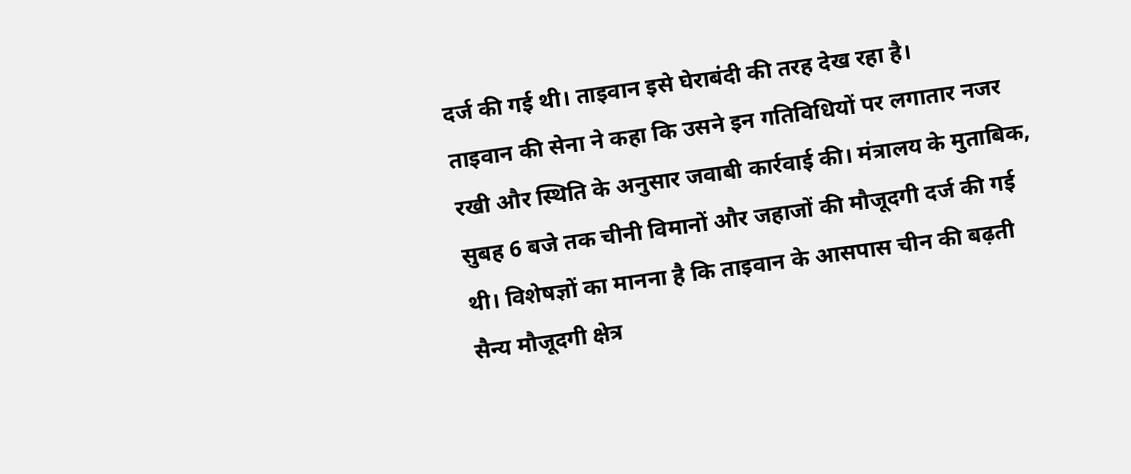दर्ज की गई थी। ताइवान इसे घेराबंदी की तरह देख रहा है।
ताइवान की सेना ने कहा कि उसने इन गतिविधियों पर लगातार नजर रखी और स्थिति के अनुसार जवाबी कार्रवाई की। मंत्रालय के मुताबिक, सुबह 6 बजे तक चीनी विमानों और जहाजों की मौजूदगी दर्ज की गई थी। विशेषज्ञों का मानना है कि ताइवान के आसपास चीन की बढ़ती सैन्य मौजूदगी क्षेत्र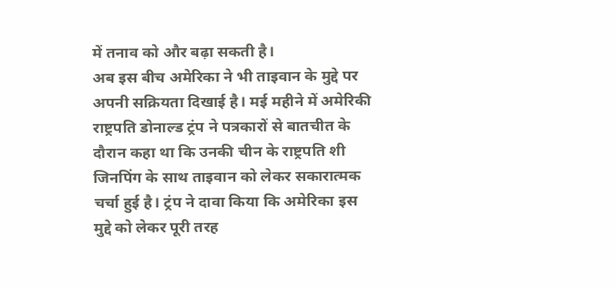में तनाव को और बढ़ा सकती है।
अब इस बीच अमेरिका ने भी ताइवान के मुद्दे पर अपनी सक्रियता दिखाई है। मई महीने में अमेरिकी राष्ट्रपति डोनाल्ड ट्रंप ने पत्रकारों से बातचीत के दौरान कहा था कि उनकी चीन के राष्ट्रपति शी जिनपिंग के साथ ताइवान को लेकर सकारात्मक चर्चा हुई है। ट्रंप ने दावा किया कि अमेरिका इस मुद्दे को लेकर पूरी तरह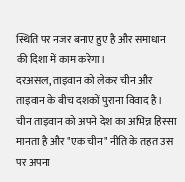स्थिति पर नजर बनाए हुए है और समाधान की दिशा में काम करेगा।
दरअसल, ताइवान को लेकर चीन और ताइवान के बीच दशकों पुराना विवाद है। चीन ताइवान को अपने देश का अभिन्न हिस्सा मानता है और "एक चीन" नीति के तहत उस पर अपना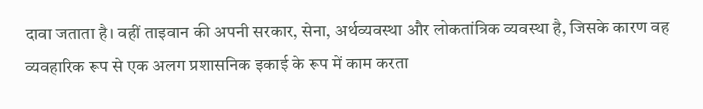दावा जताता है। वहीं ताइवान की अपनी सरकार, सेना, अर्थव्यवस्था और लोकतांत्रिक व्यवस्था है, जिसके कारण वह व्यवहारिक रूप से एक अलग प्रशासनिक इकाई के रूप में काम करता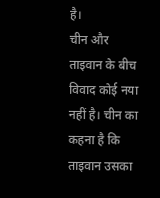है।
चीन और ताइवान के बीच विवाद कोई नया नहीं है। चीन का कहना है कि ताइवान उसका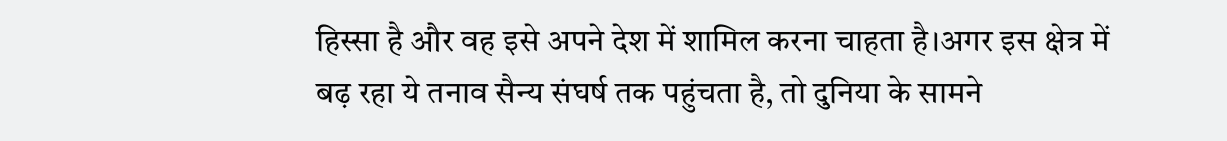हिस्सा है और वह इसे अपने देश में शामिल करना चाहता है।अगर इस क्षेत्र में बढ़ रहा ये तनाव सैन्य संघर्ष तक पहुंचता है, तो दुनिया के सामने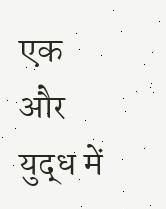एक और युद्ध में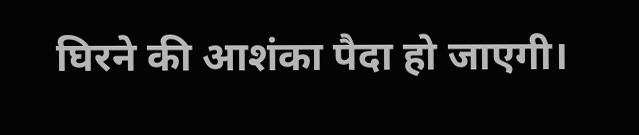घिरने की आशंका पैदा हो जाएगी।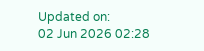Updated on:
02 Jun 2026 02:28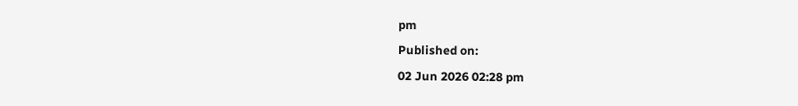pm
Published on:
02 Jun 2026 02:28 pm